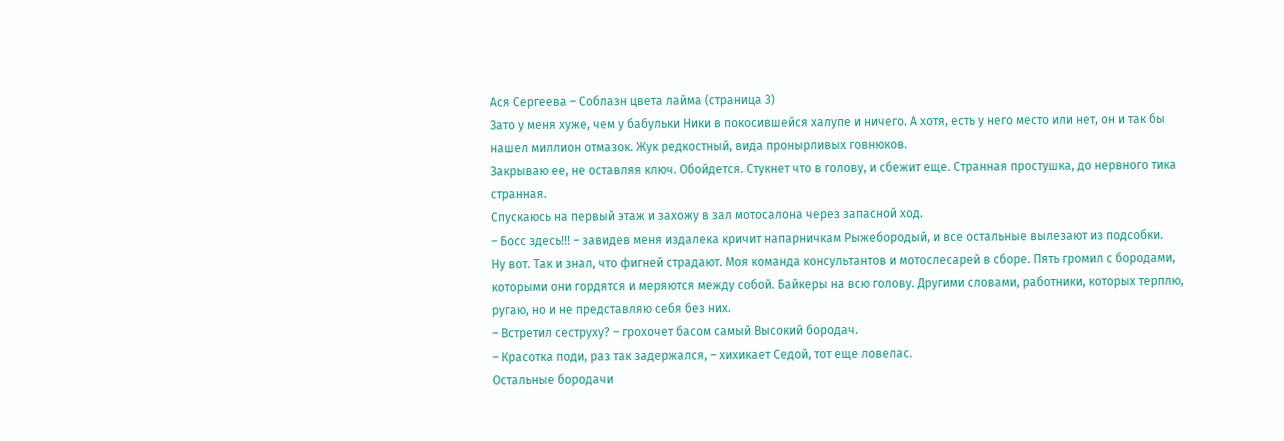Ася Сергеева – Соблазн цвета лайма (страница 3)
Зато у меня хуже, чем у бабульки Ники в покосившейся халупе и ничего. А хотя, есть у него место или нет, он и так бы нашел миллион отмазок. Жук редкостный, вида пронырливых говнюков.
Закрываю ее, не оставляя ключ. Обойдется. Стукнет что в голову, и сбежит еще. Странная простушка, до нервного тика странная.
Спускаюсь на первый этаж и захожу в зал мотосалона через запасной ход.
– Босс здесь!!! – завидев меня издалека кричит напарничкам Рыжебородый, и все остальные вылезают из подсобки.
Ну вот. Так и знал, что фигней страдают. Моя команда консультантов и мотослесарей в сборе. Пять громил с бородами, которыми они гордятся и меряются между собой. Байкеры на всю голову. Другими словами, работники, которых терплю, ругаю, но и не представляю себя без них.
– Встретил сеструху? – грохочет басом самый Высокий бородач.
– Красотка поди, раз так задержался, – хихикает Седой, тот еще ловелас.
Остальные бородачи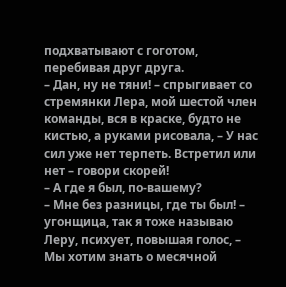подхватывают с гоготом, перебивая друг друга.
– Дан, ну не тяни! – спрыгивает со стремянки Лера, мой шестой член команды, вся в краске, будто не кистью, а руками рисовала, – У нас сил уже нет терпеть. Встретил или нет – говори скорей!
– А где я был, по-вашему?
– Мне без разницы, где ты был! – угонщица, так я тоже называю Леру, психует, повышая голос, – Мы хотим знать о месячной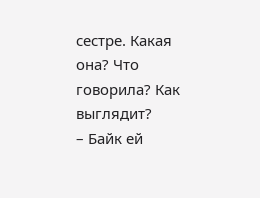сестре. Какая она? Что говорила? Как выглядит?
– Байк ей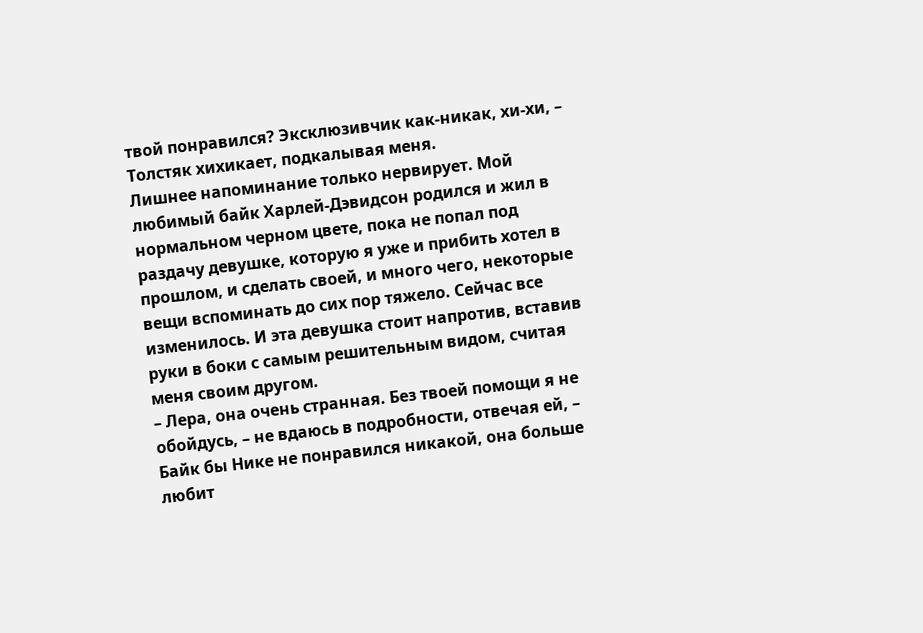твой понравился? Эксклюзивчик как-никак, хи-хи, – Толстяк хихикает, подкалывая меня.
Лишнее напоминание только нервирует. Мой любимый байк Харлей-Дэвидсон родился и жил в нормальном черном цвете, пока не попал под раздачу девушке, которую я уже и прибить хотел в прошлом, и сделать своей, и много чего, некоторые вещи вспоминать до сих пор тяжело. Сейчас все изменилось. И эта девушка стоит напротив, вставив руки в боки с самым решительным видом, считая меня своим другом.
– Лера, она очень странная. Без твоей помощи я не обойдусь, – не вдаюсь в подробности, отвечая ей, – Байк бы Нике не понравился никакой, она больше любит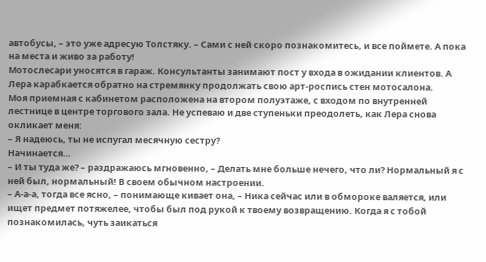автобусы, – это уже адресую Толстяку. – Сами с ней скоро познакомитесь, и все поймете. А пока на места и живо за работу!
Мотослесари уносятся в гараж. Консультанты занимают пост у входа в ожидании клиентов. А Лера карабкается обратно на стремянку продолжать свою арт-роспись стен мотосалона.
Моя приемная с кабинетом расположена на втором полуэтаже, с входом по внутренней лестнице в центре торгового зала. Не успеваю и две ступеньки преодолеть, как Лера снова окликает меня:
– Я надеюсь, ты не испугал месячную сестру?
Начинается…
– И ты туда же? – раздражаюсь мгновенно, – Делать мне больше нечего, что ли? Нормальный я с ней был, нормальный! В своем обычном настроении.
– А-а-а, тогда все ясно, – понимающе кивает она, – Ника сейчас или в обмороке валяется, или ищет предмет потяжелее, чтобы был под рукой к твоему возвращению. Когда я с тобой познакомилась, чуть заикаться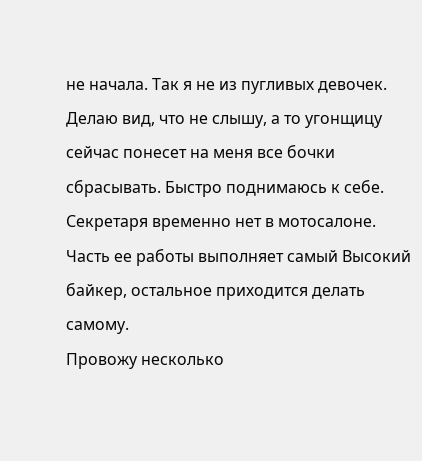не начала. Так я не из пугливых девочек.
Делаю вид, что не слышу, а то угонщицу сейчас понесет на меня все бочки сбрасывать. Быстро поднимаюсь к себе. Секретаря временно нет в мотосалоне. Часть ее работы выполняет самый Высокий байкер, остальное приходится делать самому.
Провожу несколько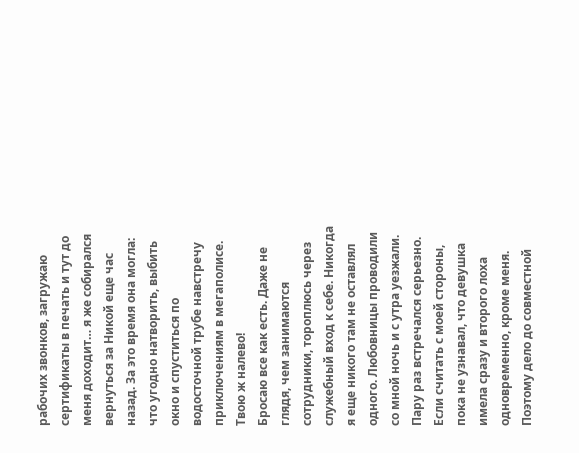рабочих звонков, загружаю сертификаты в печать и тут до меня доходит… я же собирался вернуться за Никой еще час назад. За это время она могла: что угодно натворить, выбить окно и спуститься по водосточной трубе навстречу приключениям в мегаполисе.
Твою ж налево!
Бросаю все как есть. Даже не глядя, чем занимаются сотрудники, тороплюсь через служебный вход к себе. Никогда я еще никого там не оставлял одного. Любовницы проводили со мной ночь и с утра уезжали.
Пару раз встречался серьезно. Если считать с моей стороны, пока не узнавал, что девушка имела сразу и второго лоха одновременно, кроме меня. Поэтому дело до совместной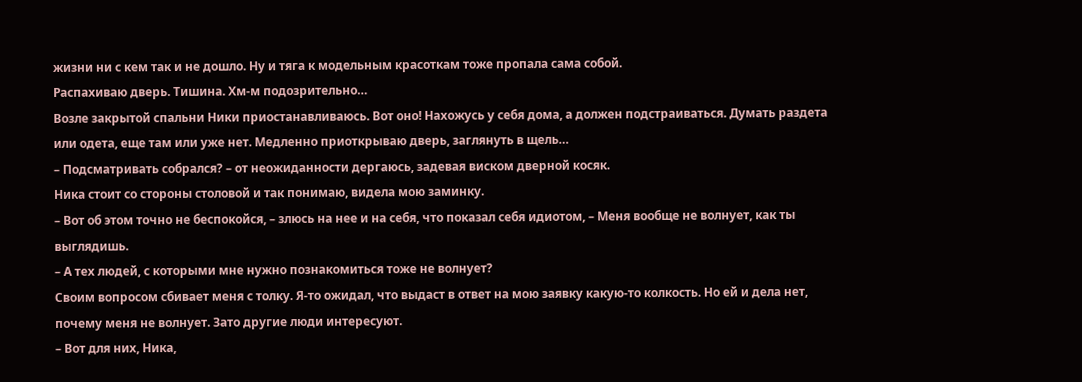жизни ни с кем так и не дошло. Ну и тяга к модельным красоткам тоже пропала сама собой.
Распахиваю дверь. Тишина. Хм-м подозрительно…
Возле закрытой спальни Ники приостанавливаюсь. Вот оно! Нахожусь у себя дома, а должен подстраиваться. Думать раздета или одета, еще там или уже нет. Медленно приоткрываю дверь, заглянуть в щель…
– Подсматривать собрался? – от неожиданности дергаюсь, задевая виском дверной косяк.
Ника стоит со стороны столовой и так понимаю, видела мою заминку.
– Вот об этом точно не беспокойся, – злюсь на нее и на себя, что показал себя идиотом, – Меня вообще не волнует, как ты выглядишь.
– А тех людей, с которыми мне нужно познакомиться тоже не волнует?
Своим вопросом сбивает меня с толку. Я-то ожидал, что выдаст в ответ на мою заявку какую-то колкость. Но ей и дела нет, почему меня не волнует. Зато другие люди интересуют.
– Вот для них, Ника,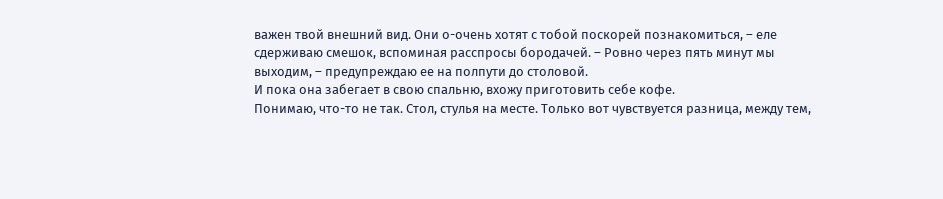важен твой внешний вид. Они о-очень хотят с тобой поскорей познакомиться, – еле сдерживаю смешок, вспоминая расспросы бородачей. – Ровно через пять минут мы выходим, – предупреждаю ее на полпути до столовой.
И пока она забегает в свою спальню, вхожу приготовить себе кофе.
Понимаю, что-то не так. Стол, стулья на месте. Только вот чувствуется разница, между тем,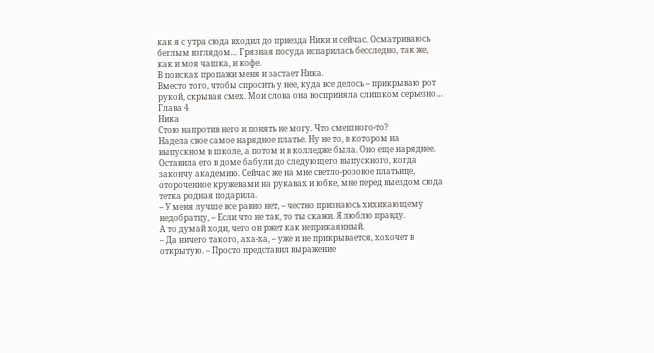как я с утра сюда входил до приезда Ники и сейчас. Осматриваюсь беглым взглядом… Грязная посуда испарилась бесследно, так же, как и моя чашка, и кофе.
В поисках пропажи меня и застает Ника.
Вместо того, чтобы спросить у нее, куда все делось – прикрываю рот рукой, скрывая смех. Мои слова она восприняла слишком серьезно…
Глава 4
Ника
Стою напротив него и понять не могу. Что смешного-то?
Надела свое самое нарядное платье. Ну не то, в котором на выпускном в школе, а потом и в колледже была. Оно еще наряднее. Оставила его в доме бабули до следующего выпускного, когда закончу академию. Сейчас же на мне светло-розовое платьице, отороченное кружевами на рукавах и юбке, мне перед выездом сюда тетка родная подарила.
– У меня лучше все равно нет, – честно признаюсь хихикающему недобратцу, – Если что не так, то ты скажи. Я люблю правду.
А то думай ходи, чего он ржет как неприкаянный.
– Да ничего такого, аха-ха, – уже и не прикрывается, хохочет в открытую. – Просто представил выражение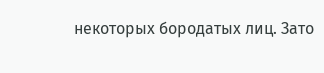некоторых бородатых лиц. Зато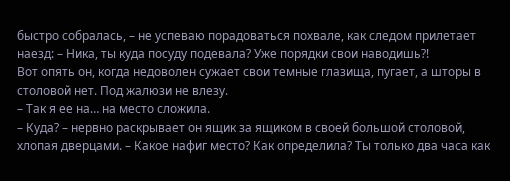быстро собралась, – не успеваю порадоваться похвале, как следом прилетает наезд: – Ника, ты куда посуду подевала? Уже порядки свои наводишь?!
Вот опять он, когда недоволен сужает свои темные глазища, пугает, а шторы в столовой нет. Под жалюзи не влезу.
– Так я ее на… на место сложила.
– Куда? – нервно раскрывает он ящик за ящиком в своей большой столовой, хлопая дверцами. – Какое нафиг место? Как определила? Ты только два часа как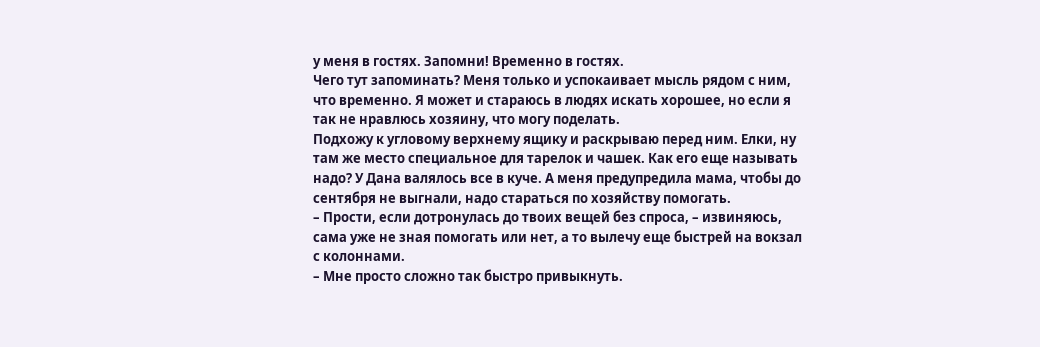у меня в гостях. Запомни! Временно в гостях.
Чего тут запоминать? Меня только и успокаивает мысль рядом с ним, что временно. Я может и стараюсь в людях искать хорошее, но если я так не нравлюсь хозяину, что могу поделать.
Подхожу к угловому верхнему ящику и раскрываю перед ним. Елки, ну там же место специальное для тарелок и чашек. Как его еще называть надо? У Дана валялось все в куче. А меня предупредила мама, чтобы до сентября не выгнали, надо стараться по хозяйству помогать.
– Прости, если дотронулась до твоих вещей без спроса, – извиняюсь, сама уже не зная помогать или нет, а то вылечу еще быстрей на вокзал с колоннами.
– Мне просто сложно так быстро привыкнуть.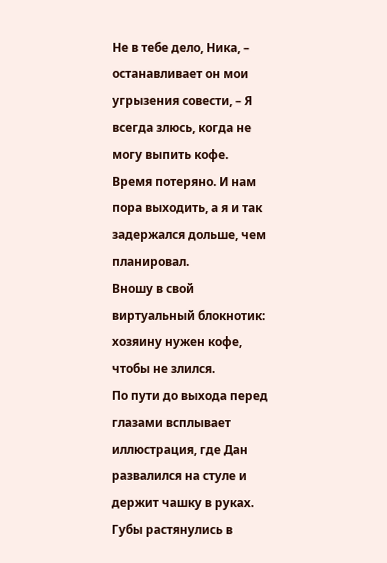Не в тебе дело, Ника, – останавливает он мои угрызения совести, – Я всегда злюсь, когда не могу выпить кофе. Время потеряно. И нам пора выходить, а я и так задержался дольше, чем планировал.
Вношу в свой виртуальный блокнотик: хозяину нужен кофе, чтобы не злился.
По пути до выхода перед глазами всплывает иллюстрация, где Дан развалился на стуле и держит чашку в руках. Губы растянулись в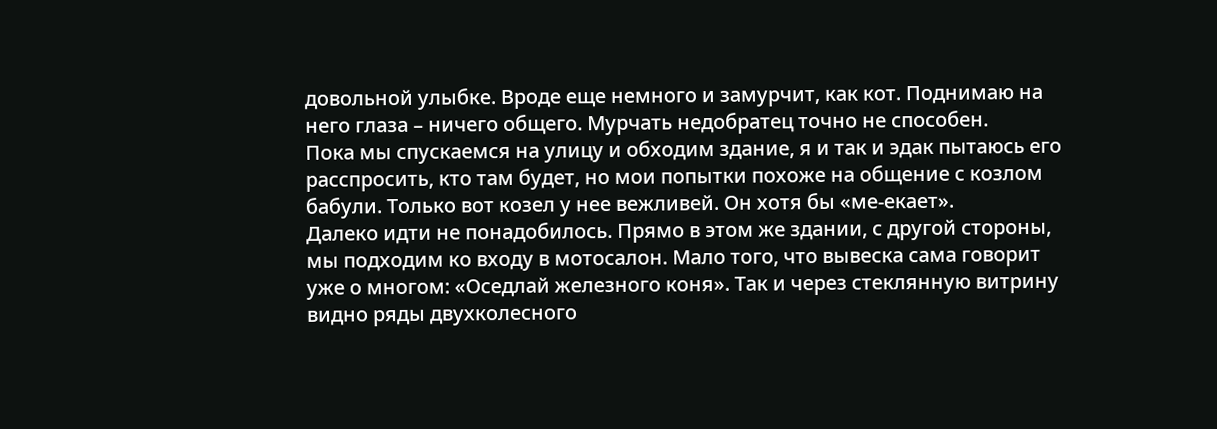довольной улыбке. Вроде еще немного и замурчит, как кот. Поднимаю на него глаза – ничего общего. Мурчать недобратец точно не способен.
Пока мы спускаемся на улицу и обходим здание, я и так и эдак пытаюсь его расспросить, кто там будет, но мои попытки похоже на общение с козлом бабули. Только вот козел у нее вежливей. Он хотя бы «ме-екает».
Далеко идти не понадобилось. Прямо в этом же здании, с другой стороны, мы подходим ко входу в мотосалон. Мало того, что вывеска сама говорит уже о многом: «Оседлай железного коня». Так и через стеклянную витрину видно ряды двухколесного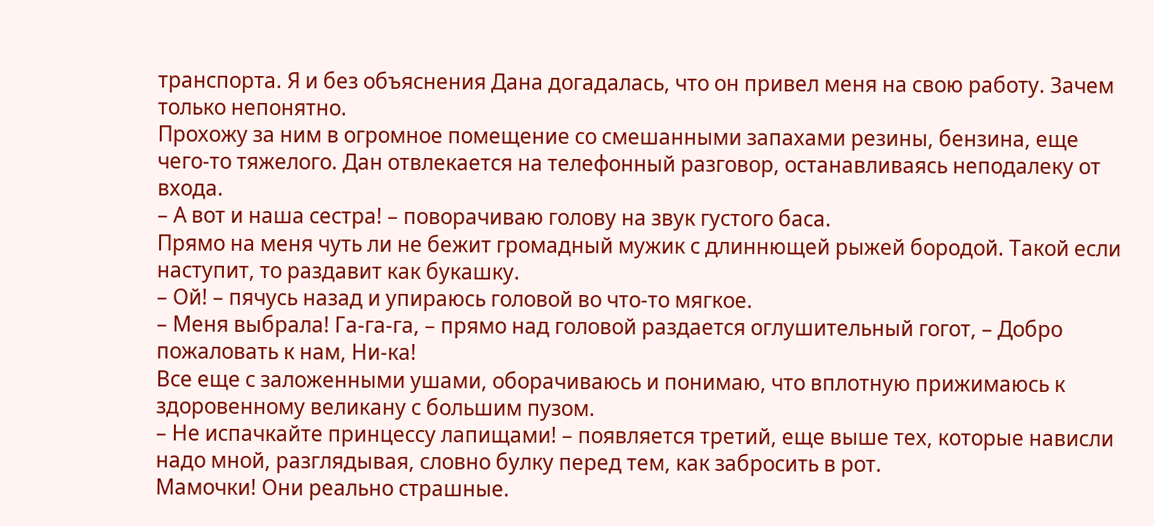транспорта. Я и без объяснения Дана догадалась, что он привел меня на свою работу. Зачем только непонятно.
Прохожу за ним в огромное помещение со смешанными запахами резины, бензина, еще чего-то тяжелого. Дан отвлекается на телефонный разговор, останавливаясь неподалеку от входа.
– А вот и наша сестра! – поворачиваю голову на звук густого баса.
Прямо на меня чуть ли не бежит громадный мужик с длиннющей рыжей бородой. Такой если наступит, то раздавит как букашку.
– Ой! – пячусь назад и упираюсь головой во что-то мягкое.
– Меня выбрала! Га-га-га, – прямо над головой раздается оглушительный гогот, – Добро пожаловать к нам, Ни-ка!
Все еще с заложенными ушами, оборачиваюсь и понимаю, что вплотную прижимаюсь к здоровенному великану с большим пузом.
– Не испачкайте принцессу лапищами! – появляется третий, еще выше тех, которые нависли надо мной, разглядывая, словно булку перед тем, как забросить в рот.
Мамочки! Они реально страшные.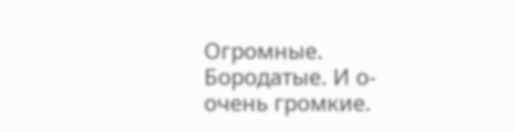Огромные. Бородатые. И о-очень громкие.